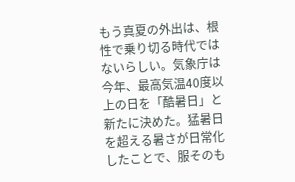もう真夏の外出は、根性で乗り切る時代ではないらしい。気象庁は今年、最高気温40度以上の日を「酷暑日」と新たに決めた。猛暑日を超える暑さが日常化したことで、服そのも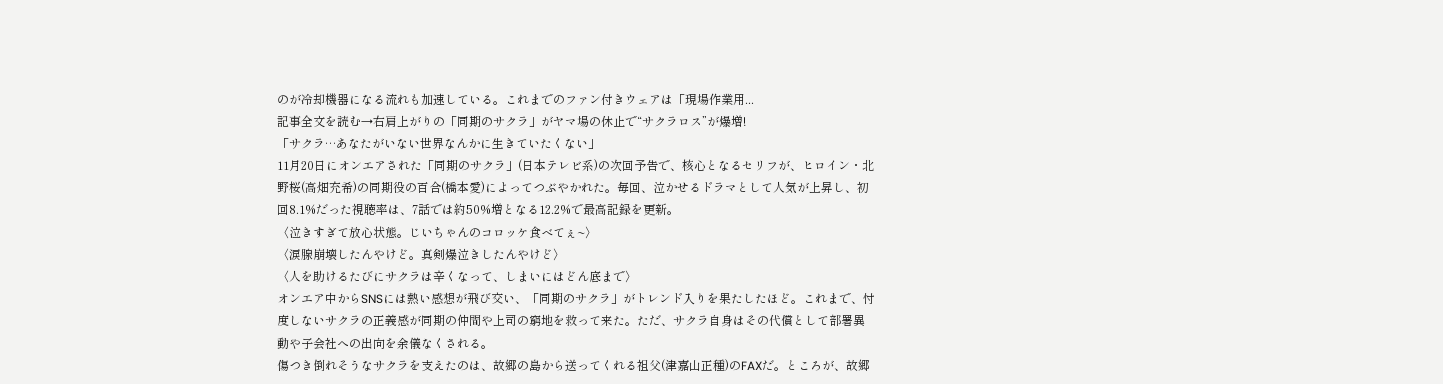のが冷却機器になる流れも加速している。これまでのファン付きウェアは「現場作業用...
記事全文を読む→右肩上がりの「同期のサクラ」がヤマ場の休止で“サクラロス”が爆増!
「サクラ…あなたがいない世界なんかに生きていたくない」
11月20日にオンエアされた「同期のサクラ」(日本テレビ系)の次回予告で、核心となるセリフが、ヒロイン・北野桜(高畑充希)の同期役の百合(橋本愛)によってつぶやかれた。毎回、泣かせるドラマとして人気が上昇し、初回8.1%だった視聴率は、7話では約50%増となる12.2%で最高記録を更新。
〈泣きすぎて放心状態。じいちゃんのコロッケ食べてぇ~〉
〈涙腺崩壊したんやけど。真剣爆泣きしたんやけど〉
〈人を助けるたびにサクラは辛くなって、しまいにはどん底まで〉
オンエア中からSNSには熱い感想が飛び交い、「同期のサクラ」がトレンド入りを果たしたほど。これまで、忖度しないサクラの正義感が同期の仲間や上司の窮地を救って来た。ただ、サクラ自身はその代償として部署異動や子会社への出向を余儀なくされる。
傷つき倒れそうなサクラを支えたのは、故郷の島から送ってくれる祖父(津嘉山正種)のFAXだ。ところが、故郷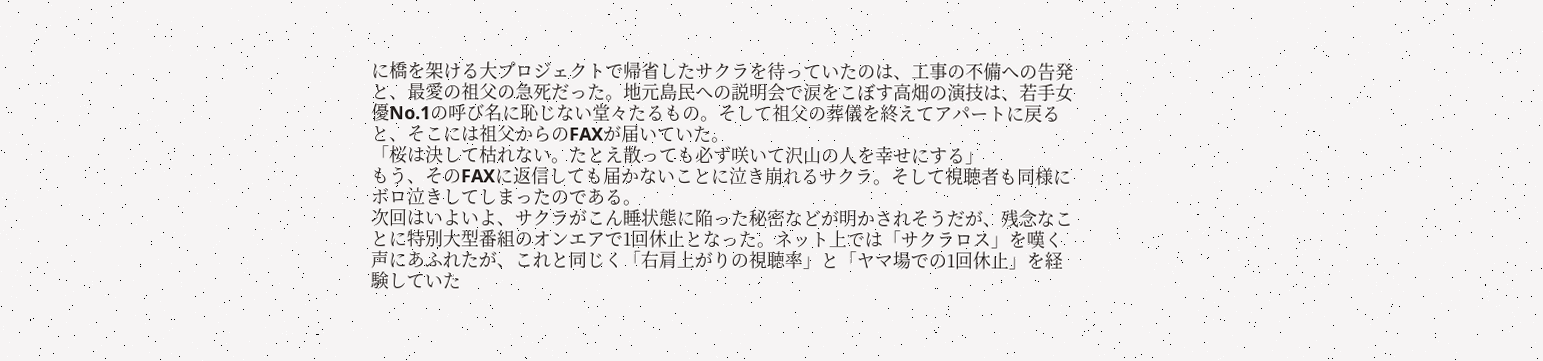に橋を架ける大プロジェクトで帰省したサクラを待っていたのは、工事の不備への告発と、最愛の祖父の急死だった。地元島民への説明会で涙をこぼす高畑の演技は、若手女優No.1の呼び名に恥じない堂々たるもの。そして祖父の葬儀を終えてアパートに戻ると、そこには祖父からのFAXが届いていた。
「桜は決して枯れない。たとえ散っても必ず咲いて沢山の人を幸せにする」
もう、そのFAXに返信しても届かないことに泣き崩れるサクラ。そして視聴者も同様にボロ泣きしてしまったのである。
次回はいよいよ、サクラがこん睡状態に陥った秘密などが明かされそうだが、残念なことに特別大型番組のオンエアで1回休止となった。ネット上では「サクラロス」を嘆く声にあふれたが、これと同じく「右肩上がりの視聴率」と「ヤマ場での1回休止」を経験していた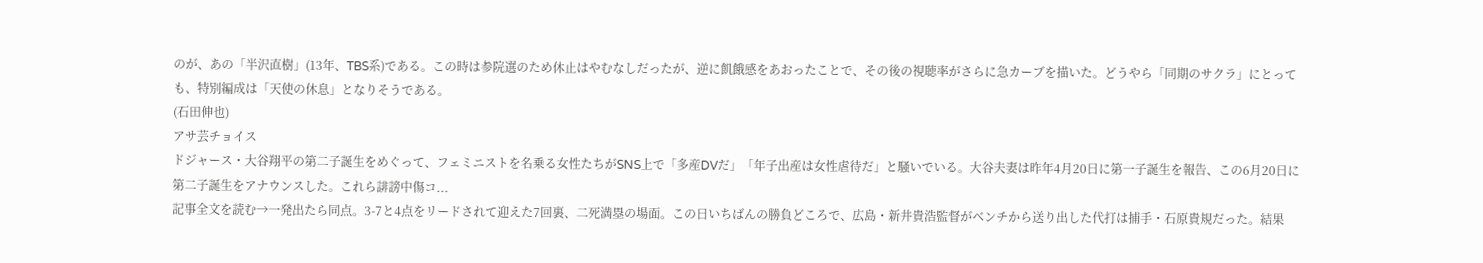のが、あの「半沢直樹」(13年、TBS系)である。この時は参院選のため休止はやむなしだったが、逆に飢餓感をあおったことで、その後の視聴率がさらに急カーブを描いた。どうやら「同期のサクラ」にとっても、特別編成は「天使の休息」となりそうである。
(石田伸也)
アサ芸チョイス
ドジャース・大谷翔平の第二子誕生をめぐって、フェミニストを名乗る女性たちがSNS上で「多産DVだ」「年子出産は女性虐待だ」と騒いでいる。大谷夫妻は昨年4月20日に第一子誕生を報告、この6月20日に第二子誕生をアナウンスした。これら誹謗中傷コ...
記事全文を読む→一発出たら同点。3-7と4点をリードされて迎えた7回裏、二死満塁の場面。この日いちばんの勝負どころで、広島・新井貴浩監督がベンチから送り出した代打は捕手・石原貴規だった。結果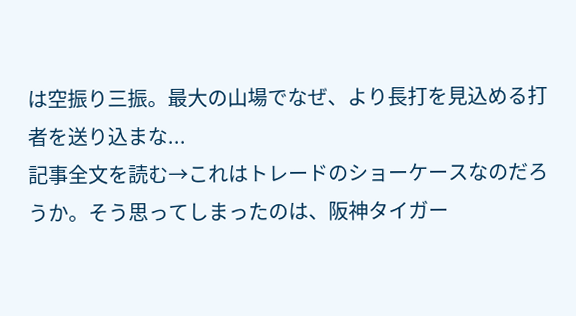は空振り三振。最大の山場でなぜ、より長打を見込める打者を送り込まな...
記事全文を読む→これはトレードのショーケースなのだろうか。そう思ってしまったのは、阪神タイガー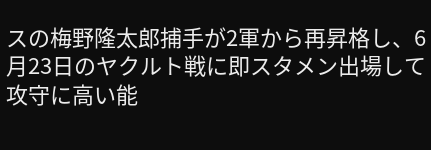スの梅野隆太郎捕手が2軍から再昇格し、6月23日のヤクルト戦に即スタメン出場して攻守に高い能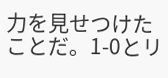力を見せつけたことだ。1-0とリ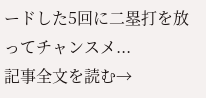ードした5回に二塁打を放ってチャンスメ...
記事全文を読む→